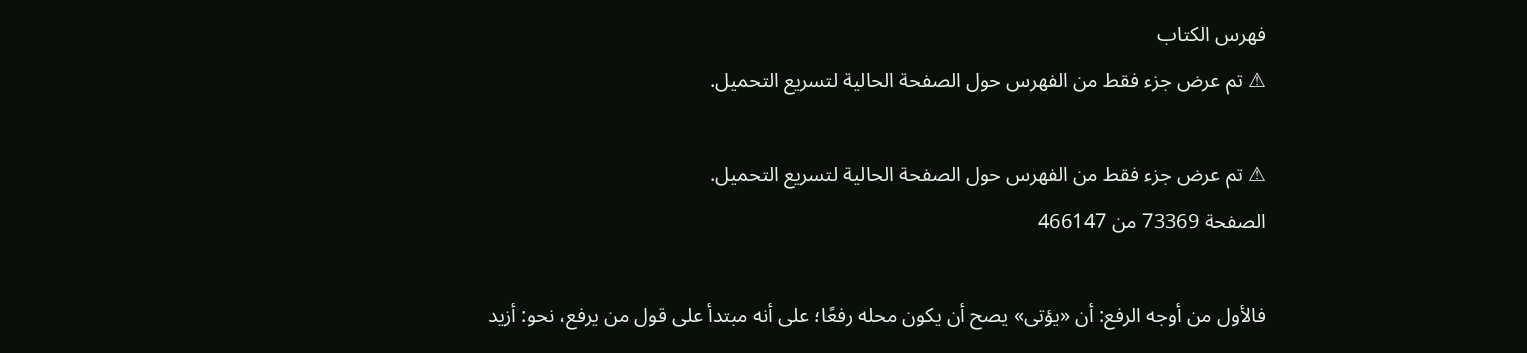فهرس الكتاب
⚠ تم عرض جزء فقط من الفهرس حول الصفحة الحالية لتسريع التحميل.

⚠ تم عرض جزء فقط من الفهرس حول الصفحة الحالية لتسريع التحميل.
الصفحة 73369 من 466147

فالأول من أوجه الرفع: أن «يؤتى» يصح أن يكون محله رفعًا؛ على أنه مبتدأ على قول من يرفع، نحو: أزيد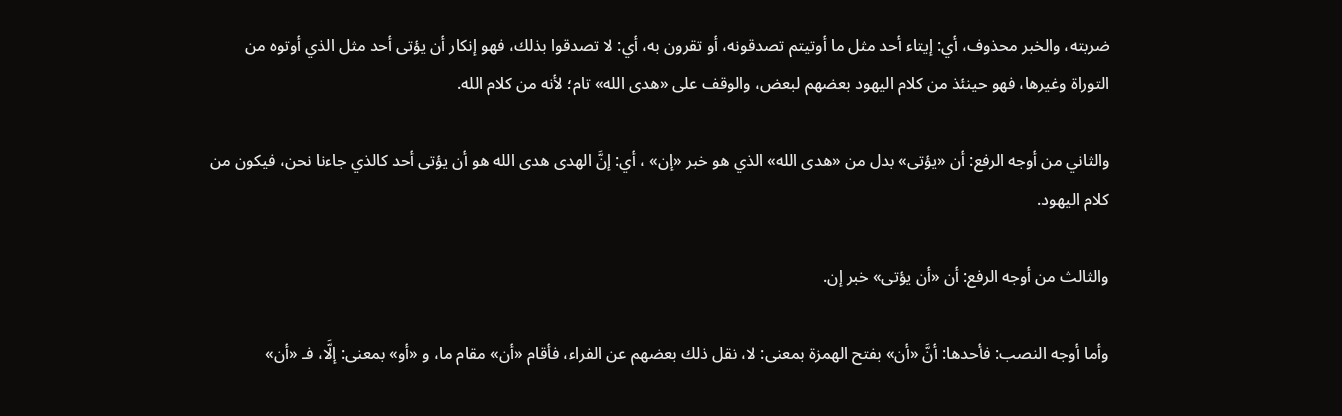ضربته، والخبر محذوف، أي: إيتاء أحد مثل ما أوتيتم تصدقونه، أو تقرون به، أي: لا تصدقوا بذلك، فهو إنكار أن يؤتى أحد مثل الذي أوتوه من التوراة وغيرها، فهو حينئذ من كلام اليهود بعضهم لبعض، والوقف على «هدى الله» تام؛ لأنه من كلام الله.

والثاني من أوجه الرفع: أن «يؤتى» بدل من «هدى الله» الذي هو خبر «إن» ، أي: إنَّ الهدى هدى الله هو أن يؤتى أحد كالذي جاءنا نحن، فيكون من كلام اليهود.

والثالث من أوجه الرفع: أن «أن يؤتى» خبر إن.

وأما أوجه النصب: فأحدها: أنَّ «أن» بفتح الهمزة بمعنى: لا، نقل ذلك بعضهم عن الفراء، فأقام «أن» مقام ما، و «أو» بمعنى: إلَّا، فـ «أن»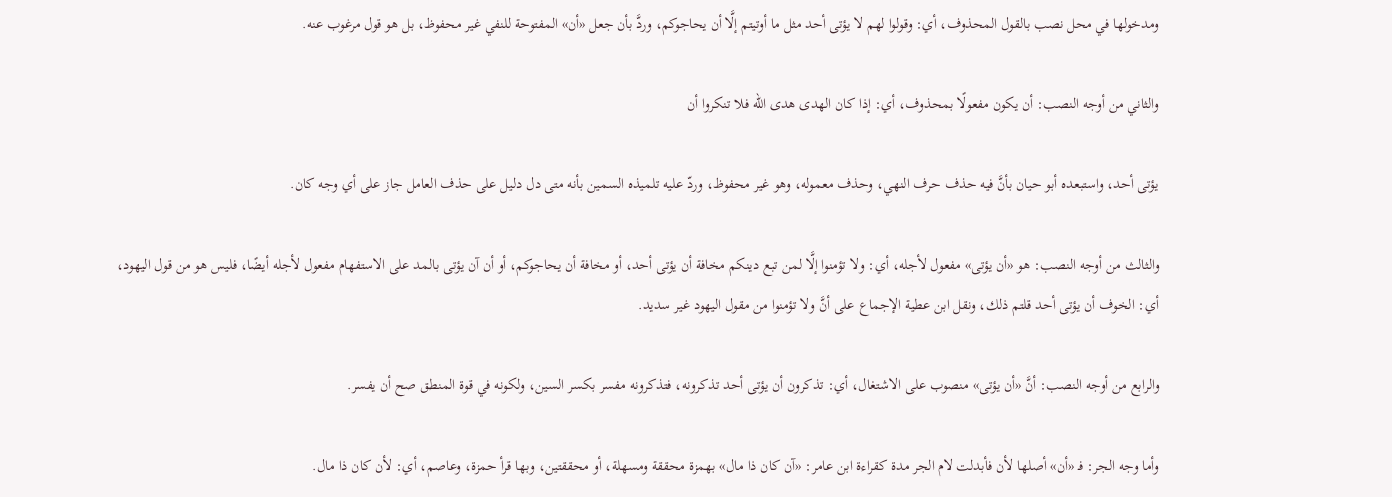ومدخولها في محل نصب بالقول المحذوف، أي: وقولوا لهم لا يؤتى أحد مثل ما أوتيتم إلَّا أن يحاجوكم، وردَّ بأن جعل «أن» المفتوحة للنفي غير محفوظ، بل هو قول مرغوب عنه.

والثاني من أوجه النصب: أن يكون مفعولًا بمحذوف، أي: إذا كان الهدى هدى الله فلا تنكروا أن

يؤتى أحد، واستبعده أبو حيان بأنَّ فيه حذف حرف النهي، وحذف معموله، وهو غير محفوظ، وردّ عليه تلميذه السمين بأنه متى دل دليل على حذف العامل جاز على أي وجه كان.

والثالث من أوجه النصب: هو «أن يؤتى» مفعول لأجله، أي: ولا تؤمنوا إلَّا لمن تبع دينكم مخافة أن يؤتى أحد، أو مخافة أن يحاجوكم، أو أن آن يؤتى بالمد على الاستفهام مفعول لأجله أيضًا، فليس هو من قول اليهود، أي: الخوف أن يؤتى أحد قلتم ذلك، ونقل ابن عطية الإجماع على أنَّ ولا تؤمنوا من مقول اليهود غير سديد.

والرابع من أوجه النصب: أنَّ «أن يؤتى» منصوب على الاشتغال، أي: تذكرون أن يؤتى أحد تذكرونه، فتذكرونه مفسر بكسر السين، ولكونه في قوة المنطق صح أن يفسر.

وأما وجه الجر: فـ «أن» أصلها لأن فأبدلت لام الجر مدة كقراءة ابن عامر: «آن كان ذا مال» بهمزة محققة ومسهلة، أو محققتين، وبها قرأ حمزة، وعاصم، أي: لأن كان ذا مال.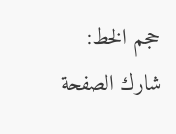حجم الخط:
شارك الصفحة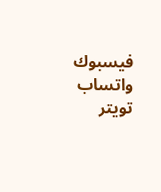فيسبوك واتساب تويتر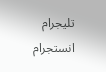تليجرام انستجرام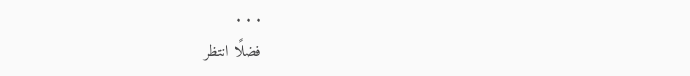. . .
فضلًا انتظر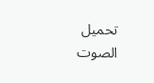تحميل الصوت